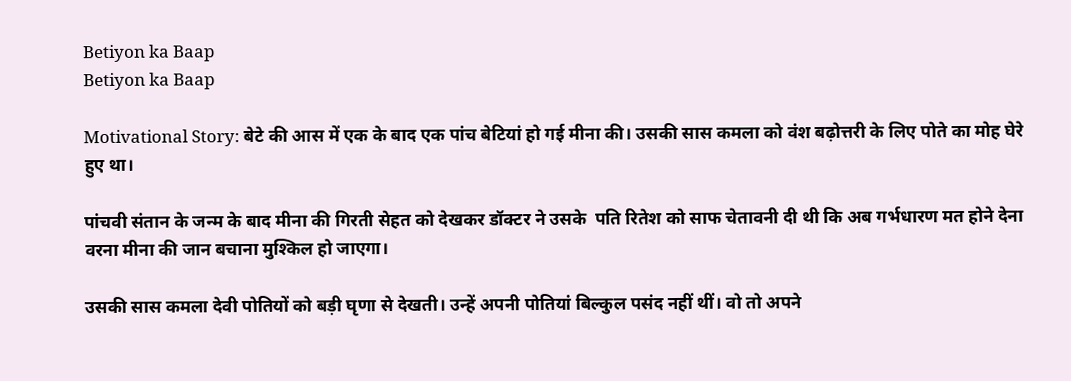Betiyon ka Baap
Betiyon ka Baap

Motivational Story: बेटे की आस में एक के बाद एक पांच बेटियां हो गई मीना की। उसकी सास कमला को वंश बढ़ोत्तरी के लिए पोते का मोह घेरे हुए था।

पांचवी संतान के जन्म के बाद मीना की गिरती सेहत को देखकर डॉक्टर ने उसके  पति रितेश को साफ चेतावनी दी थी कि अब गर्भधारण मत होने देना वरना मीना की जान बचाना मुश्किल हो जाएगा।

उसकी सास कमला देवी पोतियों को बड़ी घृणा से देखती। उन्हें अपनी पोतियां बिल्कुल पसंद नहीं थीं। वो तो अपने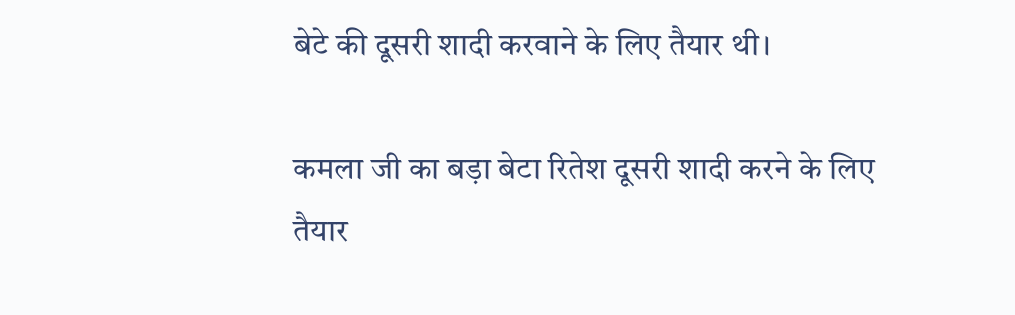बेटे की दूसरी शादी करवाने के लिए तैयार थी।

कमला जी का बड़ा बेटा रितेश दूसरी शादी करने के लिए तैयार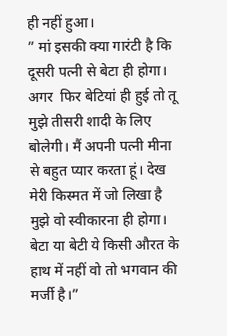ही नहीं हुआ।
” मां इसकी क्या गारंटी है कि दूसरी पत्नी से बेटा ही होगा। अगर  फिर बेटियां ही हुई तो तू मुझे तीसरी शादी के लिए बोलेगी। मैं अपनी पत्नी मीना से बहुत प्यार करता हूं। देख मेरी किस्मत में जो लिखा है मुझे वो स्वीकारना ही होगा। बेटा या बेटी ये किसी औरत के हाथ में नहीं वो तो भगवान की मर्जी है।”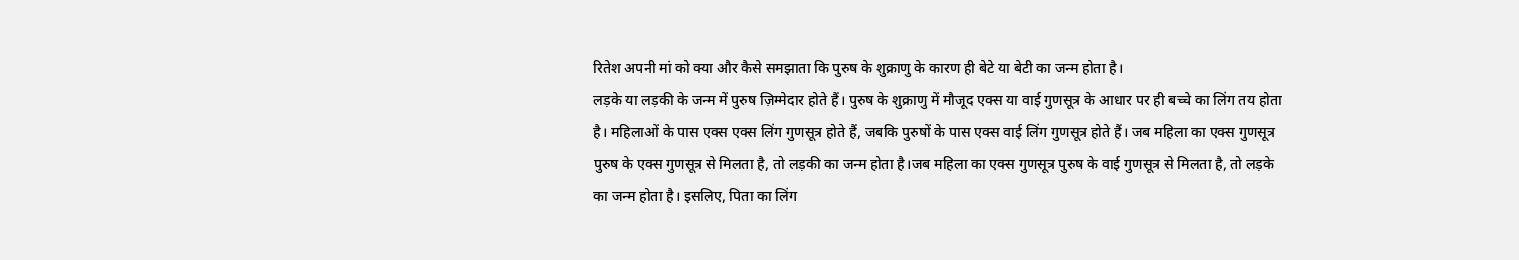रितेश अपनी मां को क्या और कैसे समझाता कि पुरुष के शुक्राणु के कारण ही बेटे या बेटी का जन्म होता है।
लड़के या लड़की के जन्म में पुरुष ज़िम्मेदार होते हैं। पुरुष के शुक्राणु में मौजूद एक्स या वाई गुणसूत्र के आधार पर ही बच्चे का लिंग तय होता है। महिलाओं के पास एक्स एक्स लिंग गुणसूत्र होते हैं, जबकि पुरुषों के पास एक्स वाई लिंग गुणसूत्र होते हैं। जब महिला का एक्स गुणसूत्र पुरुष के एक्स गुणसूत्र से मिलता है, तो लड़की का जन्म होता है।जब महिला का एक्स गुणसूत्र पुरुष के वाई गुणसूत्र से मिलता है, तो लड़के का जन्म होता है। इसलिए, पिता का लिंग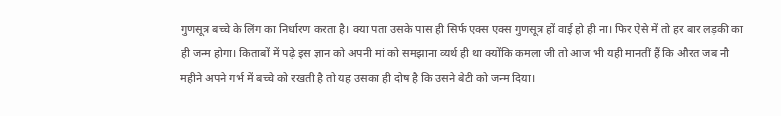गुणसूत्र बच्चे के लिंग का निर्धारण करता है। क्या पता उसके पास ही सिर्फ एक्स एक्स गुणसूत्र हों वाई हो ही ना। फिर ऐसे में तो हर बार लड़की का ही जन्म होगा। किताबों में पढ़े इस ज्ञान को अपनी मां को समझाना व्यर्थ ही था क्योंकि कमला जी तो आज भी यही मानतीं हैं कि औरत जब नौ महीने अपने गर्भ में बच्चे को रखती है तो यह उसका ही दोष है कि उसने बेटी को जन्म दिया।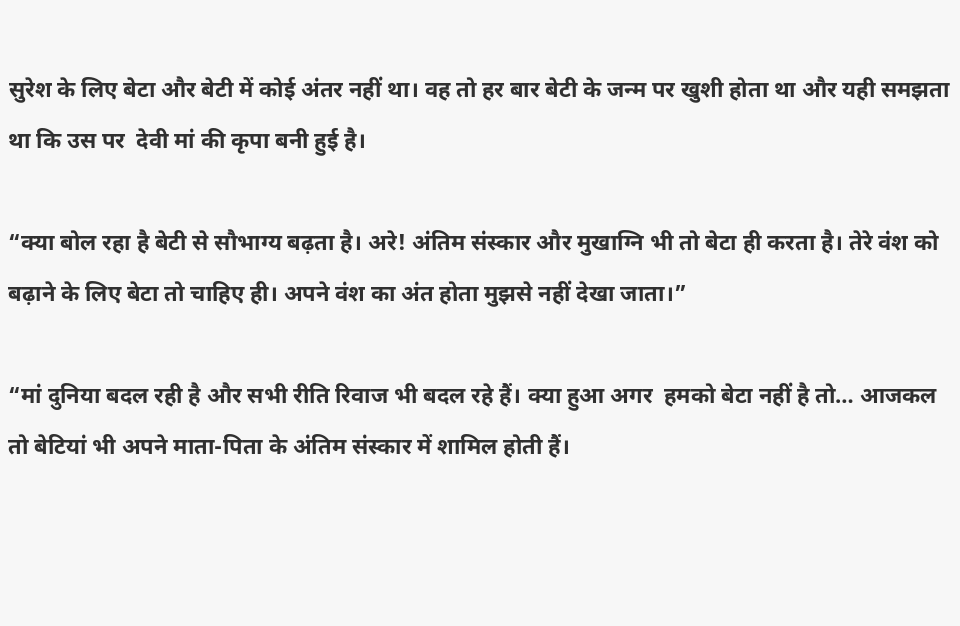सुरेश के लिए बेटा और बेटी में कोई अंतर नहीं था। वह तो हर बार बेटी के जन्म पर खुशी होता था और यही समझता था कि उस पर  देवी मां की कृपा बनी हुई है।

“क्या बोल रहा है बेटी से सौभाग्य बढ़ता है। अरे! अंतिम संस्कार और मुखाग्नि भी तो बेटा ही करता है। तेरे वंश को बढ़ाने के लिए बेटा तो चाहिए ही। अपने वंश का अंत होता मुझसे नहीं देखा जाता।”

“मां दुनिया बदल रही है और सभी रीति रिवाज भी बदल रहे हैं। क्या हुआ अगर  हमको बेटा नहीं है तो… आजकल तो बेटियां भी अपने माता-पिता के अंतिम संस्कार में शामिल होती हैं।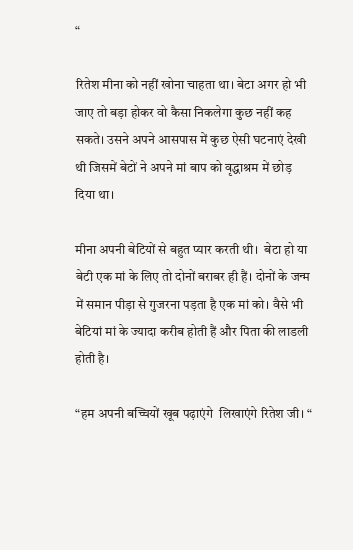“

रितेश मीना को नहीं खोना चाहता था। बेटा अगर हो भी जाए तो बड़ा होकर वो कैसा निकलेगा कुछ नहीं कह सकते। उसने अपने आसपास में कुछ ऐसी घटनाएं देखी थी जिसमें बेटों ने अपने मां बाप को वृद्धाश्रम में छोड़ दिया था।

मीना अपनी बेटियों से बहुत प्यार करती थी।  बेटा हो या बेटी एक मां के लिए तो दोनों बराबर ही हैं। दोनों के जन्म में समान पीड़ा से गुजरना पड़ता है एक मां को। वैसे भी बेटियां मां के ज्यादा करीब होती हैं और पिता की लाडली होती है।

“हम अपनी बच्चियों खूब पढ़ाएंगे  लिखाएंगे रितेश जी। “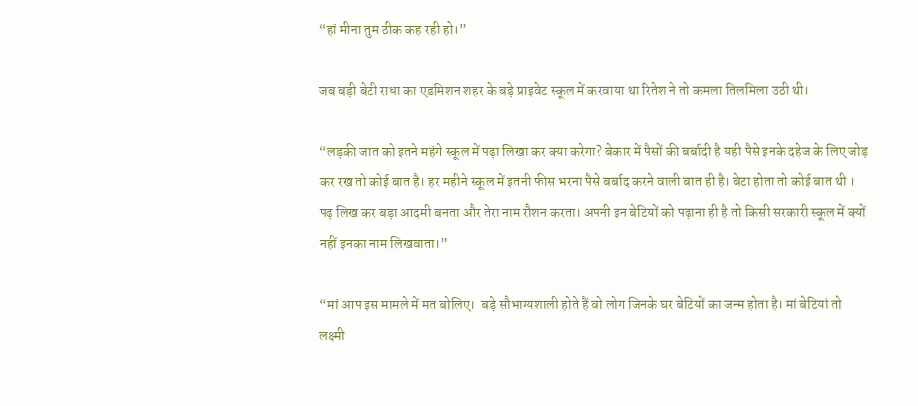“हां मीना तुम ठीक कह रही हो।”

जब बड़ी बेटी राधा का एडमिशन शहर के बड़े प्राइवेट स्कूल में करवाया था रितेश ने तो कमला तिलमिला उठी थी।

“लड़की जात को इतने महंगे स्कूल में पढ़ा लिखा कर क्या करेगा? बेकार में पैसों की बर्बादी है यही पैसे इनके दहेज के लिए जोड़ कर रख तो कोई बात है। हर महीने स्कूल में इतनी फीस भरना पैसे बर्बाद करने वाली बात ही है। बेटा होता तो कोई बात थी । पढ़ लिख कर बड़ा आदमी बनता और तेरा नाम रौशन करता। अपनी इन बेटियों को पढ़ाना ही है तो किसी सरकारी स्कूल में क्यों नहीं इनका नाम लिखवाता।”

“मां आप इस मामले में मत बोलिए।  बड़े सौभाग्यशाली होते हैं वो लोग जिनके घर बेटियों का जन्म होता है। मां बेटियां तो लक्ष्मी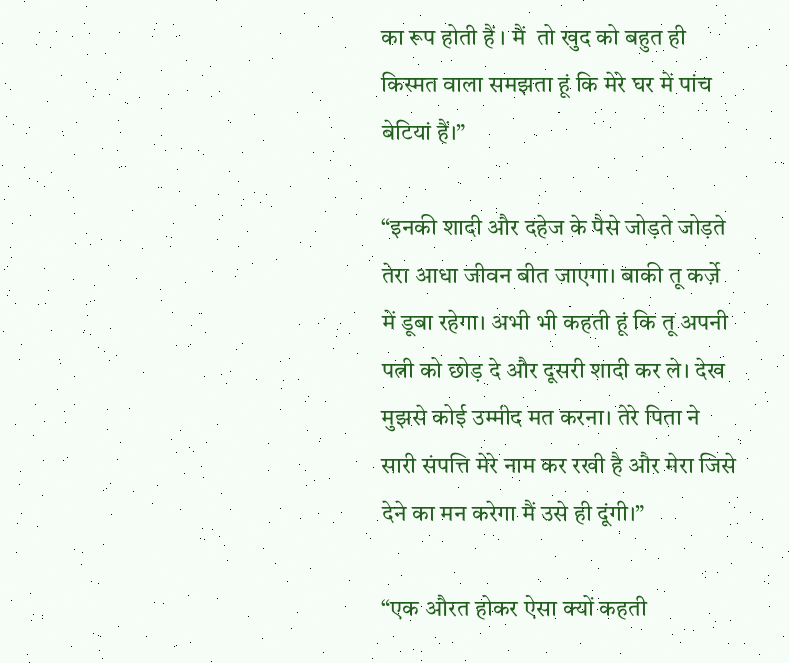का रूप होती हैं । मैं  तो खुद को बहुत ही किस्मत वाला समझता हूं कि मेरे घर में पांच बेटियां हैं।”

“इनकी शादी और दहेज के पैसे जोड़ते जोड़ते तेरा आधा जीवन बीत जाएगा। बाकी तू कर्ज़े में डूबा रहेगा। अभी भी कहती हूं कि तू अपनी पत्नी को छोड़ दे और दूसरी शादी कर ले। देख मुझसे कोई उम्मीद मत करना। तेरे पिता ने सारी संपत्ति मेरे नाम कर रखी है और मेरा जिसे देने का मन करेगा मैं उसे ही दूंगी।”

“एक औरत होकर ऐसा क्यों कहती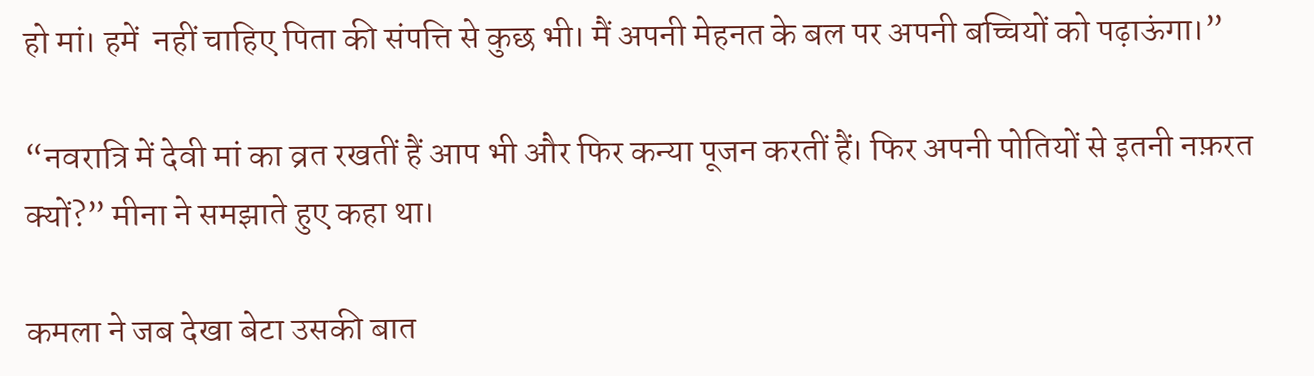हो मां। हमें  नहीं चाहिए पिता की संपत्ति से कुछ भी। मैं अपनी मेहनत के बल पर अपनी बच्चियों को पढ़ाऊंगा।”

“नवरात्रि में देवी मां का व्रत रखतीं हैं आप भी और फिर कन्या पूजन करतीं हैं। फिर अपनी पोतियों से इतनी नफ़रत क्यों?” मीना ने समझाते हुए कहा था।

कमला ने जब देखा बेटा उसकी बात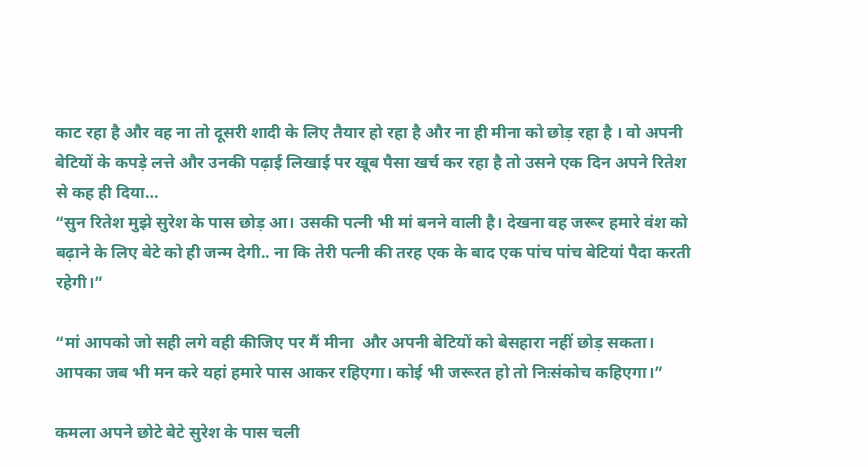काट रहा है और वह ना तो दूसरी शादी के लिए तैयार हो रहा है और ना ही मीना को छोड़ रहा है । वो अपनी बेटियों के कपड़े लत्ते और उनकी पढ़ाई लिखाई पर खूब पैसा खर्च कर रहा है तो उसने एक दिन अपने रितेश से कह ही दिया…
“सुन रितेश मुझे सुरेश के पास छोड़ आ। उसकी पत्नी भी मां बनने वाली है। देखना वह जरूर हमारे वंश को बढ़ाने के लिए बेटे को ही जन्म देगी.. ना कि तेरी पत्नी की तरह एक के बाद एक पांच पांच बेटियां पैदा करती रहेगी।”

“मां आपको जो सही लगे वही कीजिए पर मैं मीना  और अपनी बेटियों को बेसहारा नहीं छोड़ सकता। आपका जब भी मन करे यहां हमारे पास आकर रहिएगा। कोई भी जरूरत हो तो निःसंकोच कहिएगा।”

कमला अपने छोटे बेटे सुरेश के पास चली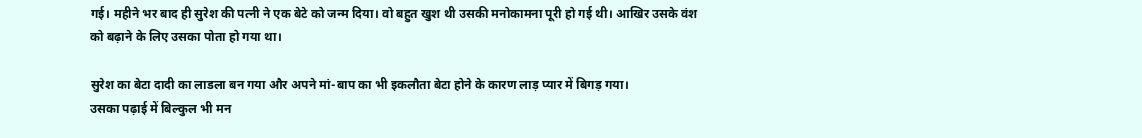गई। महीने भर बाद ही सुरेश की पत्नी ने एक बेटे को जन्म दिया। वो बहुत खुश थी उसकी मनोकामना पूरी हो गई थी। आखिर उसके वंश को बढ़ाने के लिए उसका पोता हो गया था।

सुरेश का बेटा दादी का लाडला बन गया और अपने मां-बाप का भी इकलौता बेटा होने के कारण लाड़ प्यार में बिगड़ गया।
उसका पढ़ाई में बिल्कुल भी मन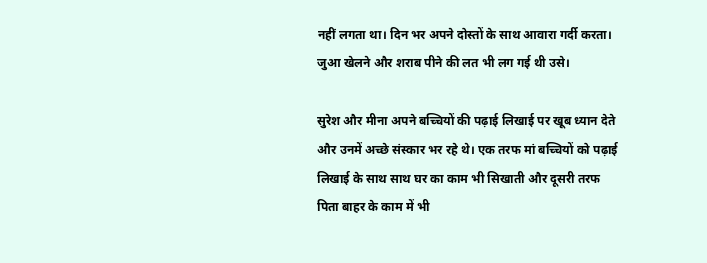नहीं लगता था। दिन भर अपने दोस्तों के साथ आवारा गर्दी करता। जुआ खेलने और शराब पीने की लत भी लग गई थी उसे।

सुरेश और मीना अपने बच्चियों की पढ़ाई लिखाई पर खूब ध्यान देते और उनमें अच्छे संस्कार भर रहे थे। एक तरफ मां बच्चियों को पढ़ाई लिखाई के साथ साथ घर का काम भी सिखाती और दूसरी तरफ पिता बाहर के काम में भी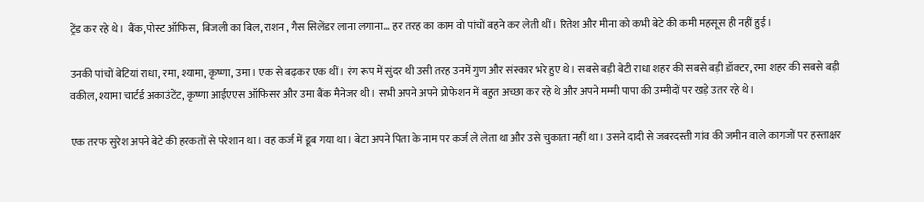ट्रेंड कर रहे थे‌।  बैंक,पोस्ट ऑफिस, बिजली का बिल, राशन , गैस सिलेंडर लाना लगाना… हर तरह का काम वो पांचों बहने कर लेती थीं। रितेश और मीना को कभी बेटे की कमी महसूस ही नहीं हुई।

उनकी पांचों बेटियां राधा, रमा, श्यामा, कृष्णा, उमा। एक से बढ़कर एक थीं। रंग रूप में सुंदर थी उसी तरह उनमें गुण और संस्कार भरे हुए थे। सबसे बड़ी बेटी राधा शहर की सबसे बड़ी डॉक्टर, रमा शहर की सबसे बड़ी वकील, श्यामा चार्टर्ड अकाउंटेंट, कृष्णा आईएएस ऑफिसर और उमा बैंक मैनेजर थी। सभी अपने अपने प्रोफेशन में बहुत अच्छा कर रहे थे और अपने मम्मी पापा की उम्मीदों पर खड़े उतर रहे थे।

एक तरफ सुरेश अपने बेटे की हरकतों से परेशान था। वह कर्ज में डूब गया था। बेटा अपने पिता के नाम पर कर्ज ले लेता था और उसे चुकाता नहीं था। उसने दादी से जबरदस्ती गांव की जमीन वाले कागजों पर हस्ताक्षर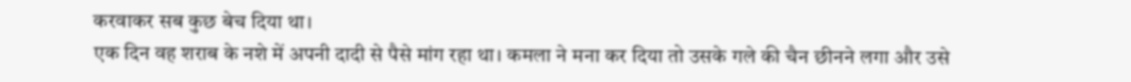करवाकर सब कुछ बेच दिया था।
एक दिन वह शराब के नशे में अपनी दादी से पैसे मांग रहा था। कमला ने मना कर दिया तो उसके गले की चैन छीनने लगा और उसे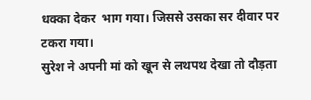धक्का देकर  भाग गया। जिससे उसका सर दीवार पर टकरा गया।
सुरेश ने अपनी मां को खून से लथपथ देखा तो दौड़ता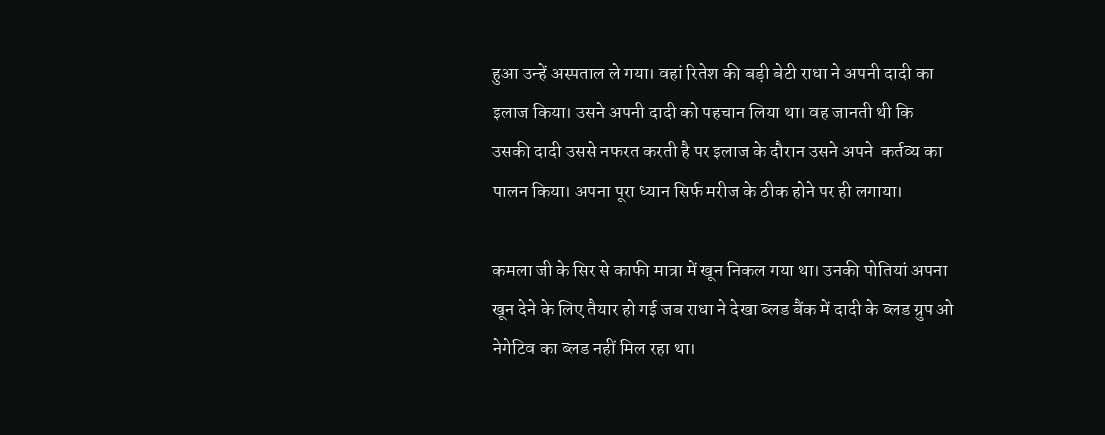हुआ उन्हें अस्पताल ले गया। वहां रितेश की बड़ी बेटी राधा ने अपनी दादी का इलाज किया। उसने अपनी दादी को पहचान लिया था। वह जानती थी कि उसकी दादी उससे नफरत करती है पर इलाज के दौरान उसने अपने  कर्तव्य का पालन किया। अपना पूरा ध्यान सिर्फ मरीज के ठीक होने पर ही लगाया।

कमला जी के सिर से काफी मात्रा में खून निकल गया था। उनकी पोतियां अपना खून देने के लिए तैयार हो गई जब राधा ने देखा ब्लड बैंक में दादी के ब्लड ग्रुप ओ नेगेटिव का ब्लड नहीं मिल रहा था।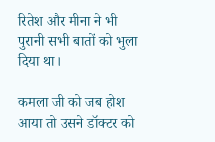रितेश और मीना ने भी पुरानी सभी बातों को भुला दिया था।

कमला जी को जब होश आया तो उसने डॉक्टर को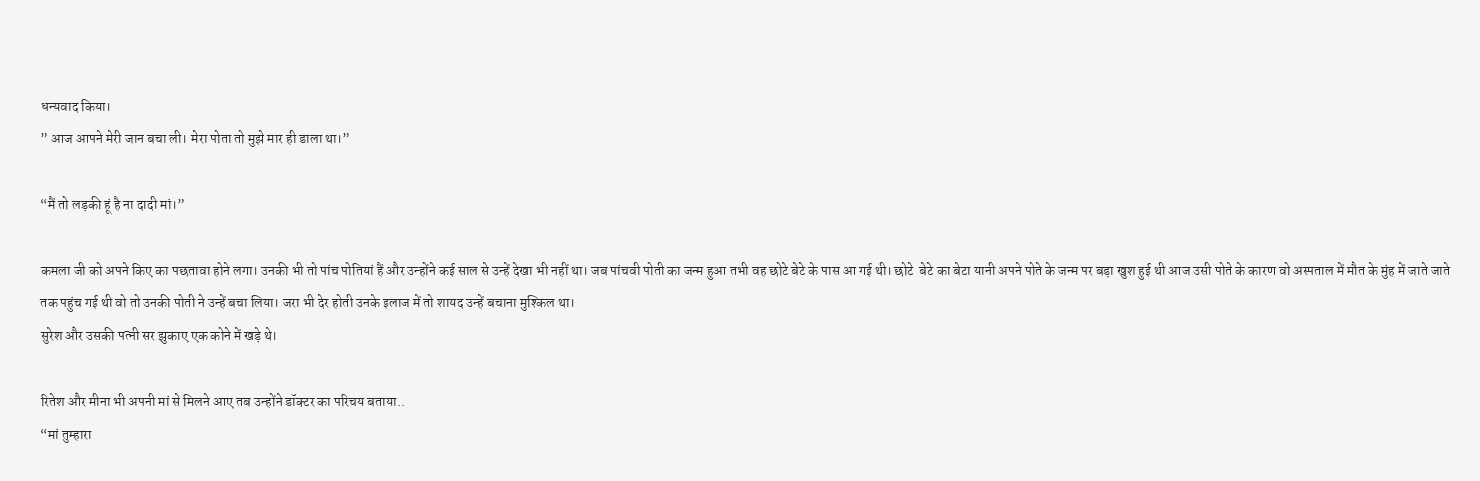धन्यवाद किया।
” आज आपने मेरी जान बचा ली। मेरा पोता तो मुझे मार ही डाला था।”

“मैं तो लड़की हूं है ना दादी मां।”

कमला जी को अपने किए का पछतावा होने लगा। उनकी भी तो पांच पोतियां हैं और उन्होंने कई साल से उन्हें देखा भी नहीं था। जब पांचवी पोती का जन्म हुआ तभी वह छोटे बेटे के पास आ गई थी। छोटे  बेटे का बेटा यानी अपने पोते के जन्म पर बड़ा खुश हुई थी आज उसी पोते के कारण वो अस्पताल में मौत के मुंह में जाते जाते तक पहुंच गई थी वो तो उनकी पोती ने उन्हें बचा लिया। जरा भी देर होती उनके इलाज में तो शायद उन्हें बचाना मुश्किल था।
सुरेश और उसकी पत्नी सर झुकाए एक कोने में खड़े थे।

रितेश और मीना भी अपनी मां से मिलने आए तब उन्होंने डॉक्टर का परिचय बताया..
“मां तुम्हारा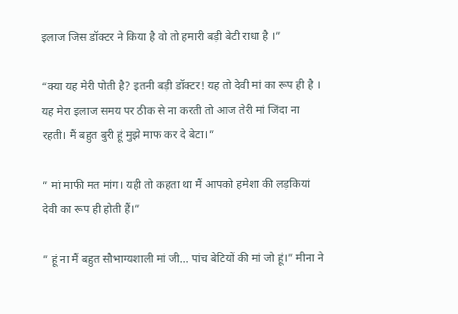इलाज जिस डॉक्टर ने किया है वो तो हमारी बड़ी बेटी राधा है ।”

“क्या यह मेरी पोती है? इतनी बड़ी डॉक्टर! यह तो देवी मां का रूप ही है । यह मेरा इलाज समय पर ठीक से ना करती तो आज तेरी मां जिंदा ना रहती। मैं बहुत बुरी हूं मुझे माफ कर दे बेटा।”

” मां माफी मत मांग। यही तो कहता था मैं आपको हमेशा की लड़कियां देवी का रूप ही होती हैं।”

” हूं ना मैं बहुत सौभाग्यशाली मां जी… पांच बेटियों की मां जो हूं।” मीना ने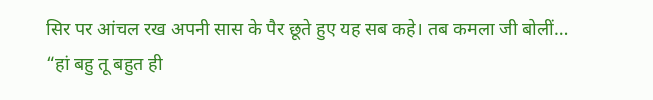सिर पर आंचल रख अपनी सास के पैर छूते हुए यह सब कहे। तब कमला जी बोलीं…
“हां बहु तू बहुत ही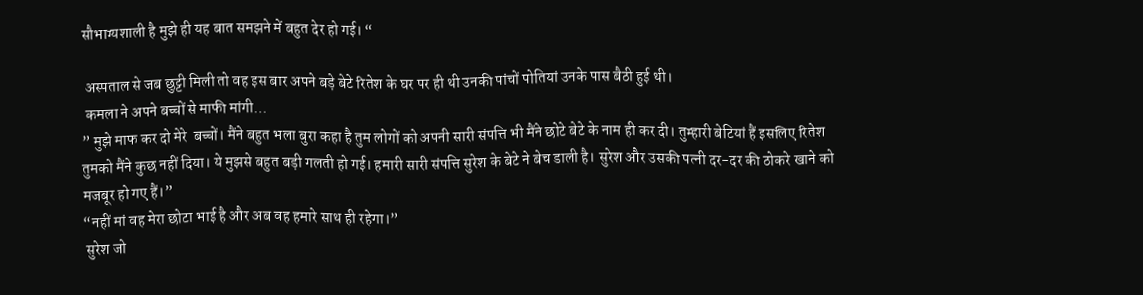सौभाग्यशाली है मुझे ही यह बात समझने में बहुत देर हो गई। “

 अस्पताल से जब छुट्टी मिली तो वह इस बार अपने बड़े बेटे रितेश के घर पर ही थी उनकी पांचों पोतियां उनके पास बैठी हुई थी।
 कमला ने अपने बच्चों से माफी मांगी…
” मुझे माफ कर दो मेरे  बच्चों। मैंने बहुत भला बुरा कहा है तुम लोगों को अपनी सारी संपत्ति भी मैंने छोटे बेटे के नाम ही कर दी। तुम्हारी बेटियां हैं इसलिए रितेश तुमको मैंने कुछ नहीं दिया। ये मुझसे बहुत बड़ी गलती हो गई। हमारी सारी संपत्ति सुरेश के बेटे ने बेच डाली है। सुरेश और उसकी पत्नी दर-दर की ठोकरे खाने को मजबूर हो गए हैं।”
“नहीं मां वह मेरा छोटा भाई है और अब वह हमारे साथ ही रहेगा।”
 सुरेश जो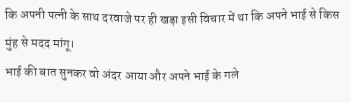कि अपनी पत्नी के साथ दरवाजे पर ही खड़ा इसी विचार में था कि अपने भाई से किस मुंह से मदद मांगू।
भाई की बात सुनकर वो अंदर आया और अपने भाई के गले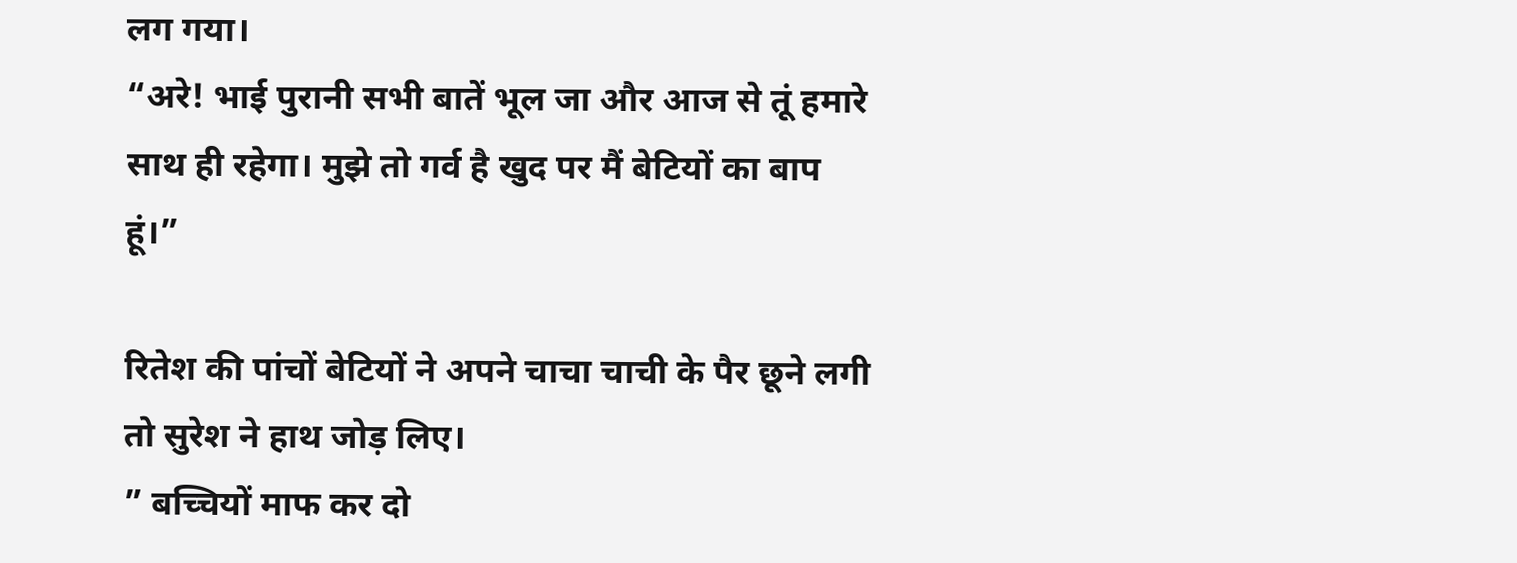लग गया।
“अरे! भाई पुरानी सभी बातें भूल जा और आज से तूं हमारे साथ ही रहेगा। मुझे तो गर्व है खुद पर मैं बेटियों का बाप हूं।”

रितेश की पांचों बेटियों ने अपने चाचा चाची के पैर छूने लगी तो सुरेश ने हाथ जोड़ लिए।
” बच्चियों माफ कर दो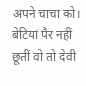अपने चाचा को। बेटियां पैर नहीं छूतीं वो तो देवी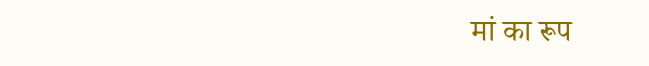मां का रूप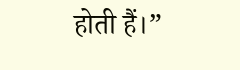होती हैं।”